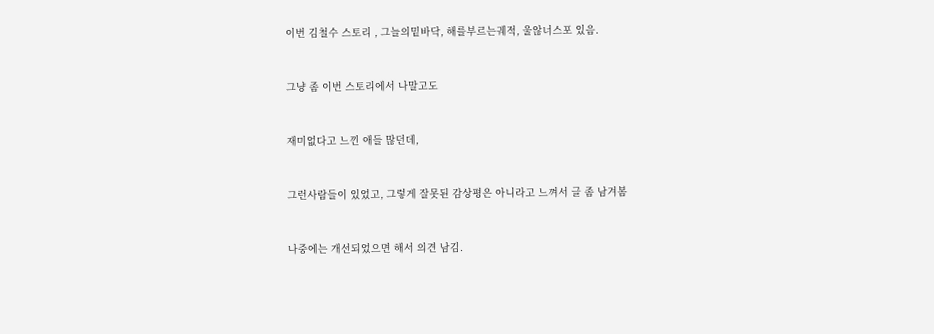이번 김철수 스토리 , 그늘의밑바닥, 해를부르는궤적, 울않너스포 있음.


그냥 좀 이번 스토리에서 나말고도


재미없다고 느낀 애들 많던데,


그런사람들이 있었고, 그렇게 잘못된 감상평은 아니라고 느껴서 글 좀 남겨봄


나중에는 개선되었으면 해서 의견 남김.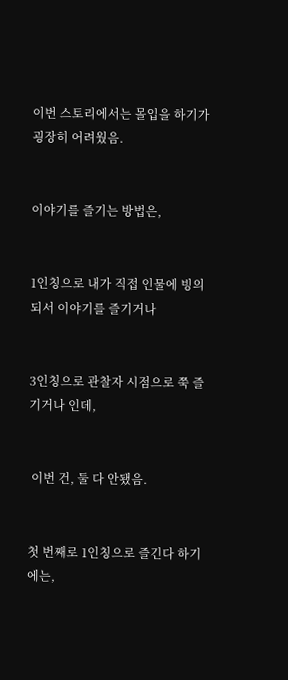이번 스토리에서는 몰입을 하기가 굉장히 어려웠음.


이야기를 즐기는 방법은,


1인칭으로 내가 직접 인물에 빙의되서 이야기를 즐기거나


3인칭으로 관찰자 시점으로 쭉 즐기거나 인데,


 이번 건, 둘 다 안됐음.


첫 번째로 1인칭으로 즐긴다 하기에는,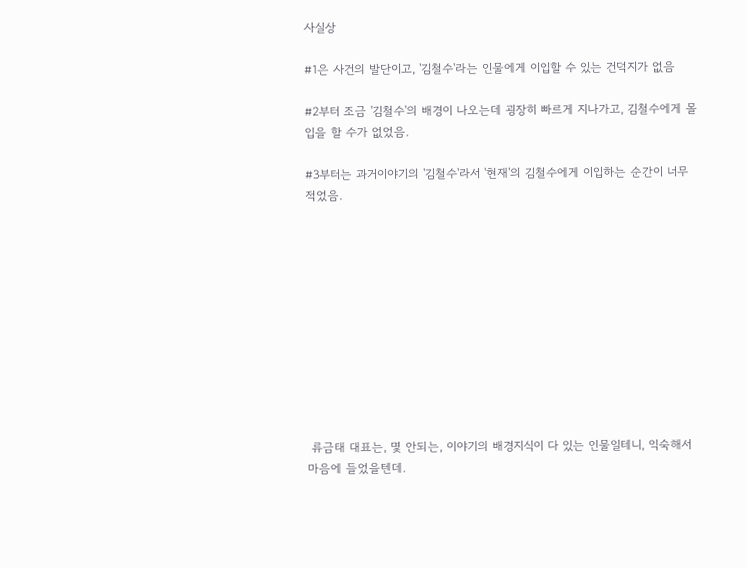사실상

#1은 사건의 발단이고, '김철수'라는 인물에게 이입할 수 있는 건덕지가 없음

#2부터 조금 '김철수'의 배경이 나오는데 굉장히 빠르게 지나가고, 김철수에게 몰입을 할 수가 없었음.

#3부터는 과거이야기의 '김철수'라서 '현재'의 김철수에게 이입하는 순간이 너무 적었음.











 류금태 대표는, 몇 안되는, 이야기의 배경지식이 다 있는 인물일테니, 익숙해서 마음에 들었을텐데.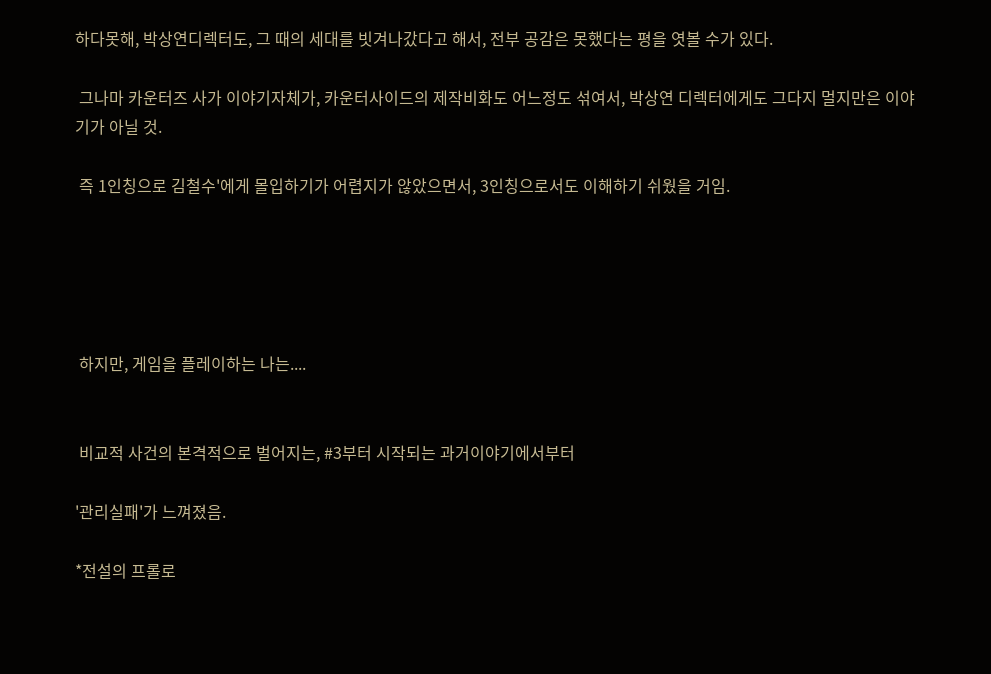하다못해, 박상연디렉터도, 그 때의 세대를 빗겨나갔다고 해서, 전부 공감은 못했다는 평을 엿볼 수가 있다.

 그나마 카운터즈 사가 이야기자체가, 카운터사이드의 제작비화도 어느정도 섞여서, 박상연 디렉터에게도 그다지 멀지만은 이야기가 아닐 것.

 즉 1인칭으로 김철수'에게 몰입하기가 어렵지가 않았으면서, 3인칭으로서도 이해하기 쉬웠을 거임.





 하지만, 게임을 플레이하는 나는....


 비교적 사건의 본격적으로 벌어지는, #3부터 시작되는 과거이야기에서부터

'관리실패'가 느껴졌음.

*전설의 프롤로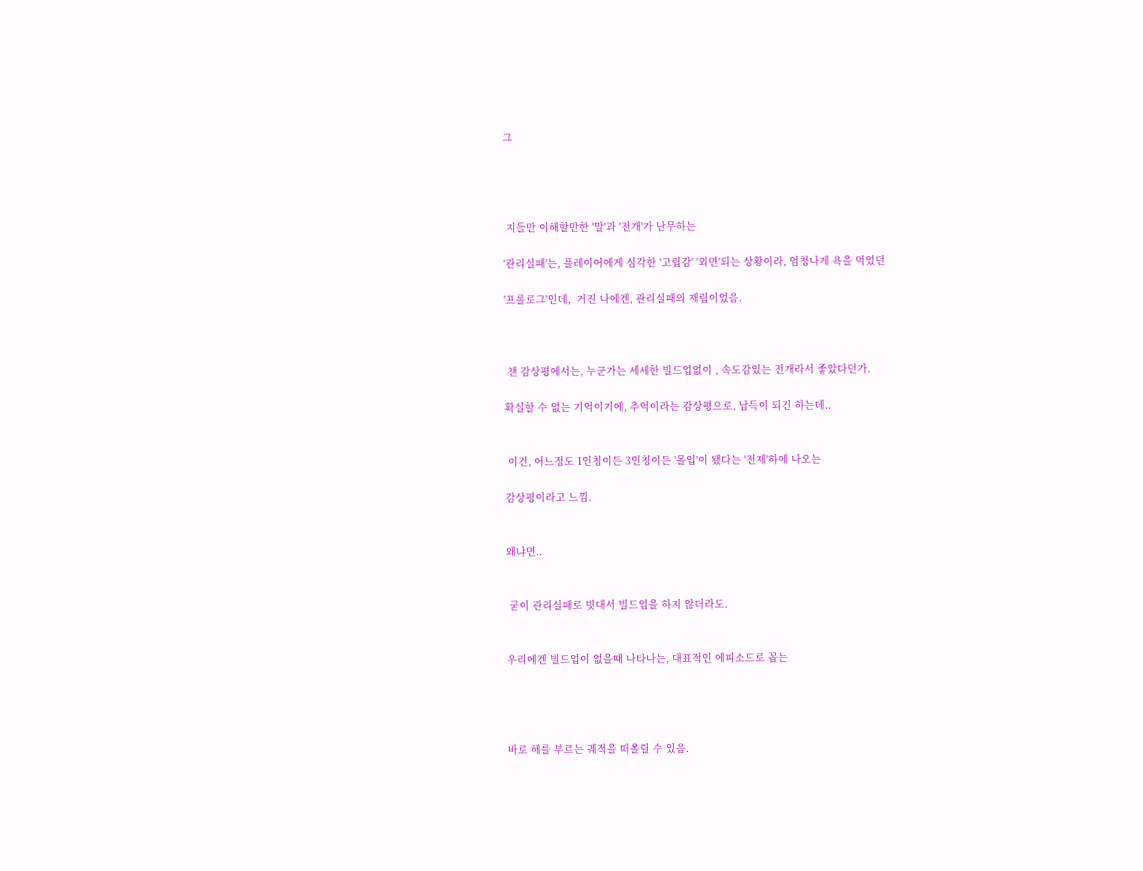그




 지들만 이해할만한 '말'과 '전개'가 난무하는

'관리실패'는, 플레이어에게 심각한 '고립감' '외면'되는 상황이라, 엄청나게 욕을 먹었던

'프롤로그'인데,  거진 나에겐, 관리실패의 재림이었음.



 챈 감상평에서는, 누군가는 세세한 빌드업없이 , 속도감있는 전개라서 좋았다던가.

확실할 수 없는 기억이기에, 추억이라는 감상평으로, 납득이 되긴 하는데..


 이건, 어느정도 1인칭이든 3인칭이든 '몰입'이 됐다는 '전제'하에 나오는

감상평이라고 느낌.


왜냐면..


 굳이 관리실패로 빗대서 빌드업을 하지 않더라도.


우리에겐 빌드업이 없을때 나타나는, 대표적인 에피소드로 꼽는




바로 해를 부르는 궤적을 떠올릴 수 있음.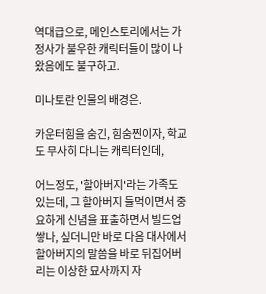역대급으로, 메인스토리에서는 가정사가 불우한 캐릭터들이 많이 나왔음에도 불구하고.

미나토란 인물의 배경은.

카운터힘을 숨긴, 힘숨찐이자, 학교도 무사히 다니는 캐릭터인데,

어느정도, '할아버지'라는 가족도 있는데, 그 할아버지 들먹이면서 중요하게 신념을 표출하면서 빌드업 쌓나, 싶더니만 바로 다음 대사에서 할아버지의 말씀을 바로 뒤집어버리는 이상한 묘사까지 자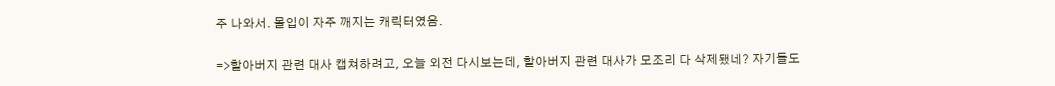주 나와서. 몰입이 자주 깨지는 캐릭터였음.

=>할아버지 관련 대사 캡쳐하려고, 오늘 외전 다시보는데, 할아버지 관련 대사가 모조리 다 삭제됐네? 자기들도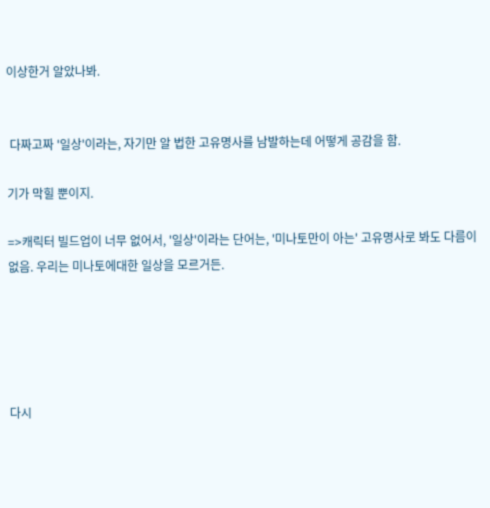이상한거 알았나봐.


 다짜고짜 '일상'이라는, 자기만 알 법한 고유명사를 남발하는데 어떻게 공감을 함.

기가 막힐 뿐이지.

=>캐릭터 빌드업이 너무 없어서, '일상'이라는 단어는, '미나토만이 아는' 고유명사로 봐도 다름이 없음. 우리는 미나토에대한 일상을 모르거든.





다시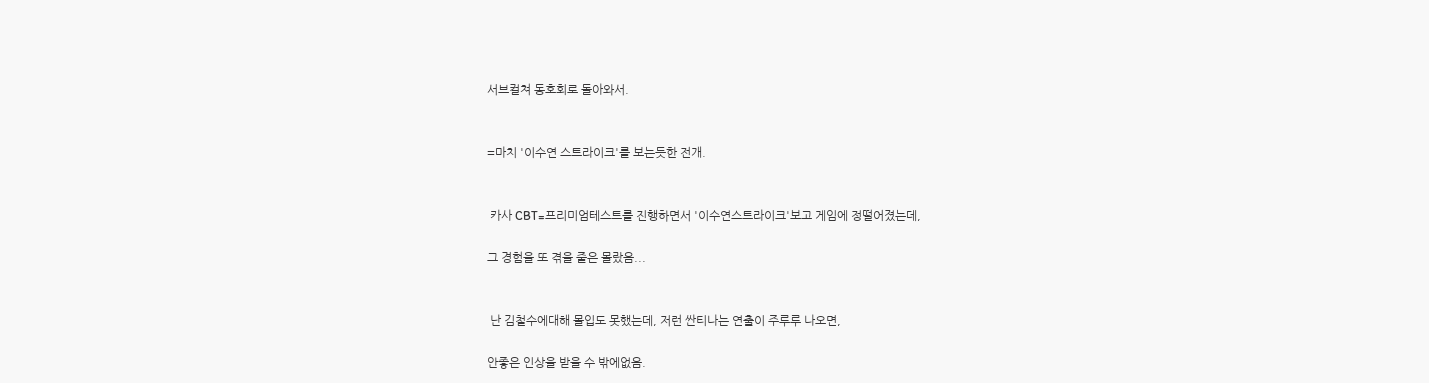서브컬쳐 동호회로 돌아와서.


=마치 '이수연 스트라이크'를 보는듯한 전개.


 카사 CBT=프리미엄테스트를 진행하면서 '이수연스트라이크'보고 게임에 정떨어졌는데,

그 경험을 또 겪을 줄은 몰랐음...


 난 김철수에대해 몰입도 못했는데, 저런 싼티나는 연출이 주루루 나오면,

안좋은 인상을 받을 수 밖에없음.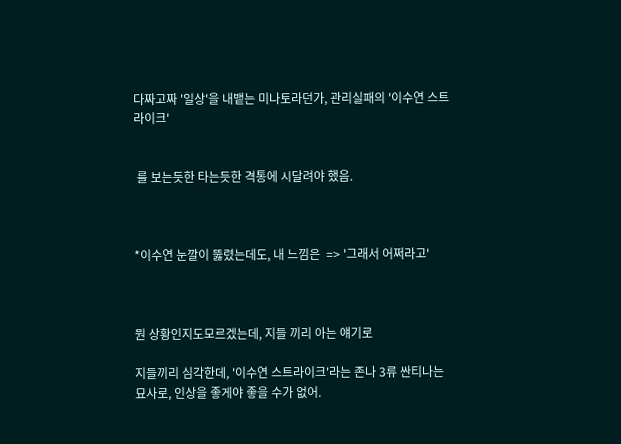다짜고짜 '일상'을 내뱉는 미나토라던가, 관리실패의 '이수연 스트라이크'


 를 보는듯한 타는듯한 격통에 시달려야 했음.



*이수연 눈깔이 뚫렸는데도, 내 느낌은  => '그래서 어쩌라고'



뭔 상황인지도모르겠는데, 지들 끼리 아는 얘기로

지들끼리 심각한데, '이수연 스트라이크'라는 존나 3류 싼티나는 묘사로, 인상을 좋게야 좋을 수가 없어.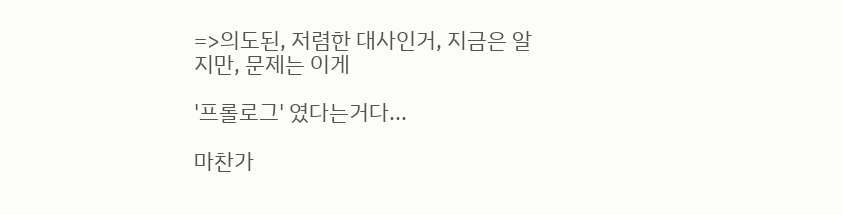=>의도된, 저렴한 대사인거, 지금은 알지만, 문제는 이게

'프롤로그' 였다는거다...

마찬가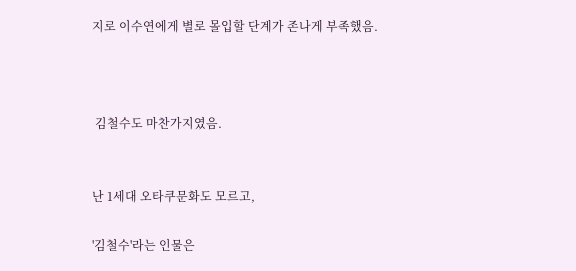지로 이수연에게 별로 몰입할 단계가 존나게 부족했음.



 김철수도 마찬가지였음.


난 1세대 오타쿠문화도 모르고,

'김철수'라는 인물은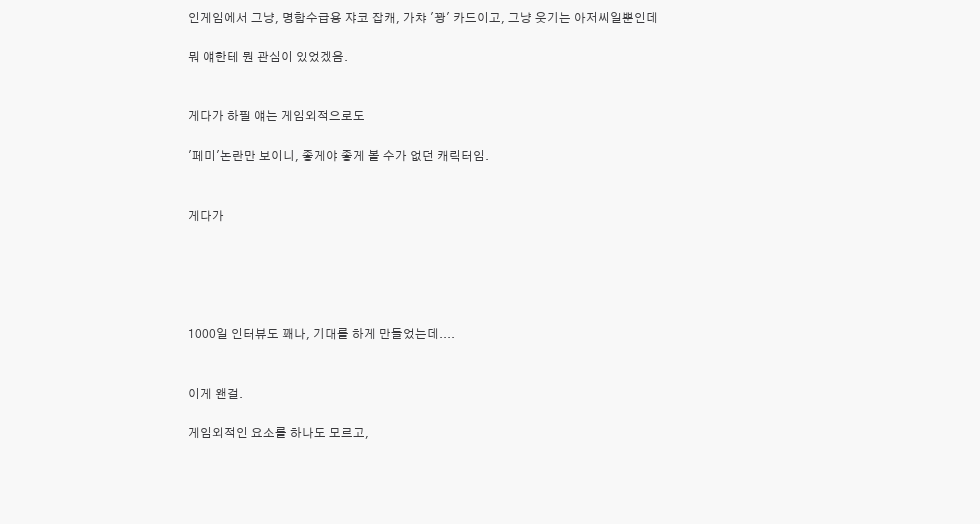인게임에서 그냥, 명함수급용 쟈코 잡캐, 가챠 '꽝' 카드이고, 그냥 웃기는 아저씨일뿐인데

뭐 얘한테 뭔 관심이 있었겠음.


게다가 하필 얘는 게임외적으로도

'페미'논란만 보이니, 좋게야 좋게 볼 수가 없던 캐릭터임.


게다가





1000일 인터뷰도 꽤나, 기대를 하게 만들었는데....


이게 왠걸.

게임외적인 요소를 하나도 모르고,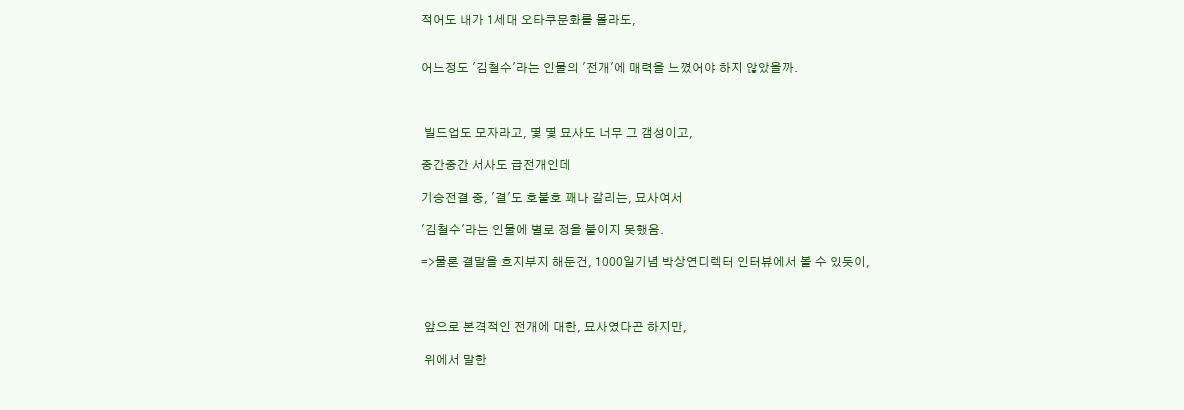적어도 내가 1세대 오타쿠문화를 몰라도,


어느정도 '김철수'라는 인물의 '전개'에 매력을 느꼈어야 하지 않았을까.



 빌드업도 모자라고, 몇 몇 묘사도 너무 그 갬성이고,

중간중간 서사도 급전개인데

기승전결 중, '결'도 호불호 꽤나 갈리는, 묘사여서

'김철수'라는 인물에 별로 정을 붙이지 못했음.

=>물론 결말을 흐지부지 해둔건, 1000일기념 박상연디렉터 인터뷰에서 볼 수 있듯이,



 앞으로 본격적인 전개에 대한, 묘사였다곤 하지만,

 위에서 말한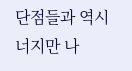단점들과 역시너지만 나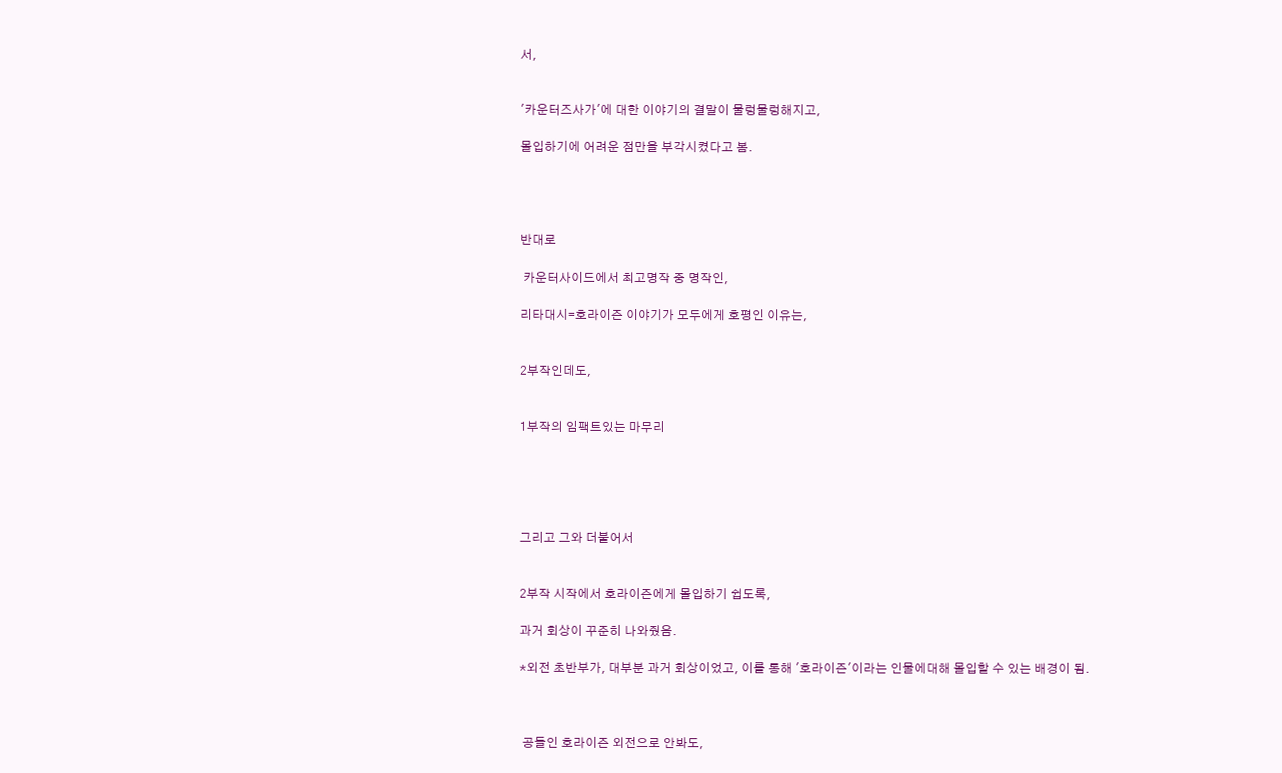서,


'카운터즈사가'에 대한 이야기의 결말이 물렁물렁해지고,

몰입하기에 어려운 점만을 부각시켰다고 봄.




반대로

 카운터사이드에서 최고명작 중 명작인,

리타대시=호라이즌 이야기가 모두에게 호평인 이유는,


2부작인데도,


1부작의 임팩트있는 마무리





그리고 그와 더불어서


2부작 시작에서 호라이즌에게 몰입하기 쉽도록,

과거 회상이 꾸준히 나와줬음.

*외전 초반부가, 대부분 과거 회상이었고, 이를 통해 '호라이즌'이라는 인물에대해 몰입할 수 있는 배경이 됨.



 공들인 호라이즌 외전으로 안봐도,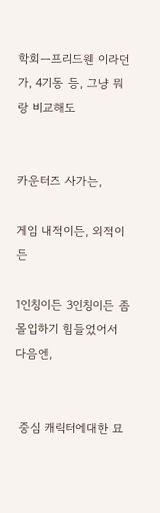학회ㅡ프리드웬 이라던가, 4기동 등, 그냥 뭐랑 비교해도


카운터즈 사가는,

게임 내적이든, 외적이든

1인칭이든 3인칭이든 좀 몰입하기 힘들었어서 다음엔,


 중심 캐릭터에대한 묘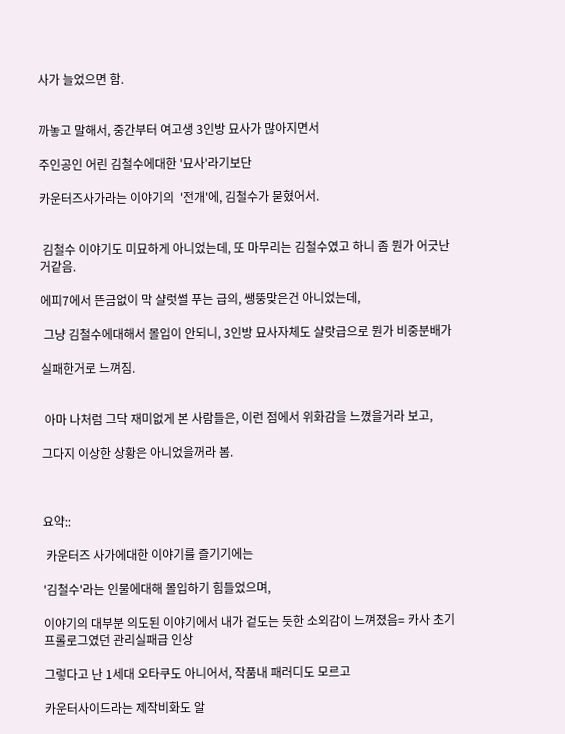사가 늘었으면 함.


까놓고 말해서, 중간부터 여고생 3인방 묘사가 많아지면서

주인공인 어린 김철수에대한 '묘사'라기보단

카운터즈사가라는 이야기의  '전개'에, 김철수가 묻혔어서.


 김철수 이야기도 미묘하게 아니었는데, 또 마무리는 김철수였고 하니 좀 뭔가 어긋난거같음.

에피7에서 뜬금없이 막 샬럿썰 푸는 급의, 쌩뚱맞은건 아니었는데,

 그냥 김철수에대해서 몰입이 안되니, 3인방 묘사자체도 샬랏급으로 뭔가 비중분배가

실패한거로 느껴짐.


 아마 나처럼 그닥 재미없게 본 사람들은, 이런 점에서 위화감을 느꼈을거라 보고,

그다지 이상한 상황은 아니었을꺼라 봄.



요약::

 카운터즈 사가에대한 이야기를 즐기기에는

'김철수'라는 인물에대해 몰입하기 힘들었으며,

이야기의 대부분 의도된 이야기에서 내가 겉도는 듯한 소외감이 느껴졌음= 카사 초기 프롤로그였던 관리실패급 인상

그렇다고 난 1세대 오타쿠도 아니어서, 작품내 패러디도 모르고

카운터사이드라는 제작비화도 알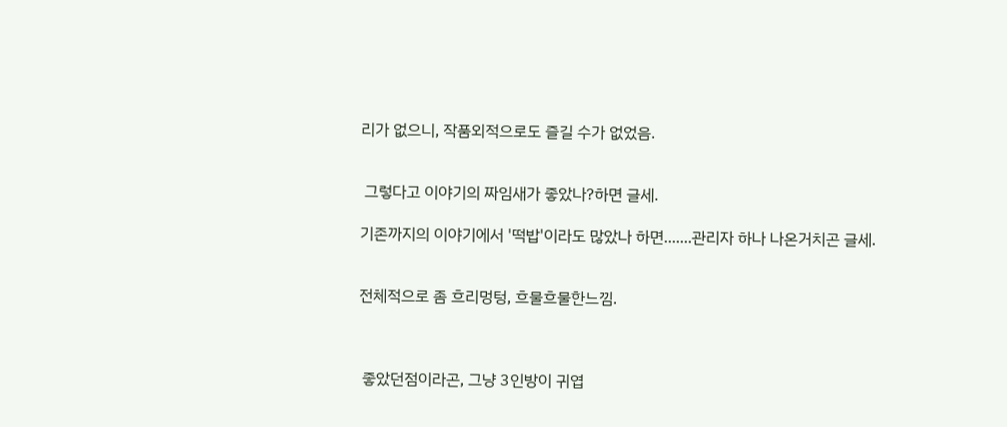리가 없으니, 작품외적으로도 즐길 수가 없었음.


 그렇다고 이야기의 짜임새가 좋았나?하면 글세.

기존까지의 이야기에서 '떡밥'이라도 많았나 하면.......관리자 하나 나온거치곤 글세.


전체적으로 좀 흐리멍텅, 흐물흐물한느낌.



 좋았던점이라곤, 그냥 3인방이 귀엽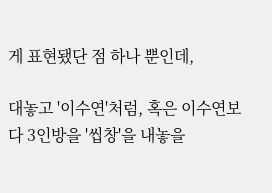게 표현됐단 점 하나 뿐인데,

대놓고 '이수연'처럼, 혹은 이수연보다 3인방을 '씹창'을 내놓을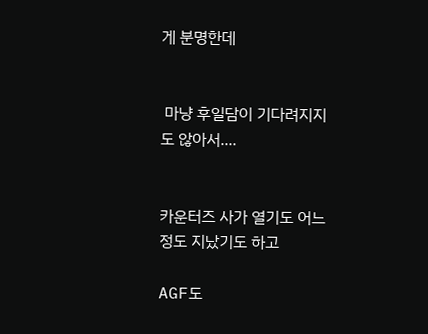게 분명한데


 마냥 후일담이 기다려지지도 않아서....


카운터즈 사가 열기도 어느정도 지났기도 하고

AGF도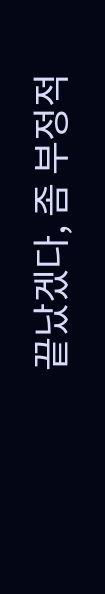끝났겠다, 좀 부정적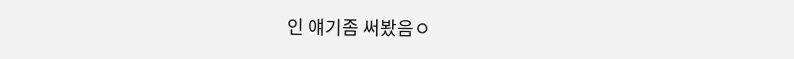인 얘기좀 써봤음ㅇ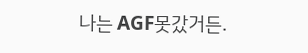나는 AGF못갔거든.